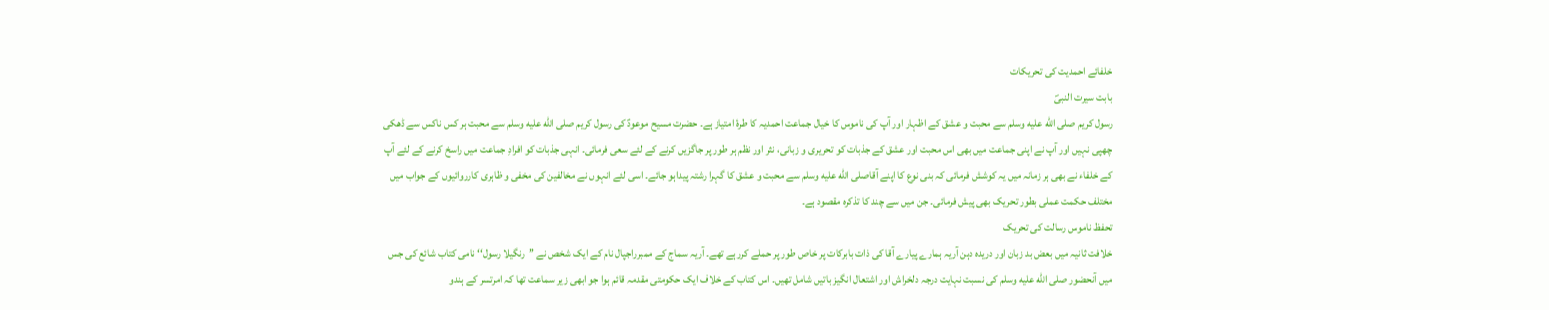خلفائے احمدیت کی تحریکات
بابت سیرت النبیؐ
رسول کریم صلى الله عليه وسلم سے محبت و عشق کے اظہار اور آپ کی ناموس کا خیال جماعت احمدیہ کا طرۂ امتیاز ہے۔ حضرت مسیح موعودؑ کی رسول کریم صلى الله عليه وسلم سے محبت ہر کس ناکس سے ڈھکی چھپی نہیں اور آپ نے اپنی جماعت میں بھی اس محبت اور عشق کے جذبات کو تحریری و زبانی، نثر اور نظم ہر طور پر جاگزیں کرنے کے لئے سعی فرمائی۔ انہی جذبات کو افرادِ جماعت میں راسخ کرنے کے لئے آپ کے خلفاء نے بھی ہر زمانہ میں یہ کوشش فرمائی کہ بنی نوع کا اپنے آقاصلى الله عليه وسلم سے محبت و عشق کا گہرا رشتہ پیداہو جائے۔ اسی لئے انہوں نے مخالفین کی مخفی و ظاہری کارروائیوں کے جواب میں مختلف حکمت عملی بطور تحریک بھی پیش فرمائی۔ جن میں سے چند کا تذکرہ مقصود ہے۔
تحفظ ناموس رسالت کی تحریک
خلافت ثانیہ میں بعض بد زبان اور دریدہ دہن آریہ ہمارے پیارے آقا کی ذات بابرکات پر خاص طور پر حملے کررہے تھے۔ آریہ سماج کے ممبرراجپال نام کے ایک شخص نے ’’رنگیلا رسول‘‘ نامی کتاب شائع کی جس میں آنحضور صلى الله عليه وسلم کی نسبت نہایت درجہ دلخراش اور اشتعال انگیز باتیں شامل تھیں۔ اس کتاب کے خلاف ایک حکومتی مقدمہ قائم ہوا جو ابھی زیر سماعت تھا کہ امرتسر کے ہندو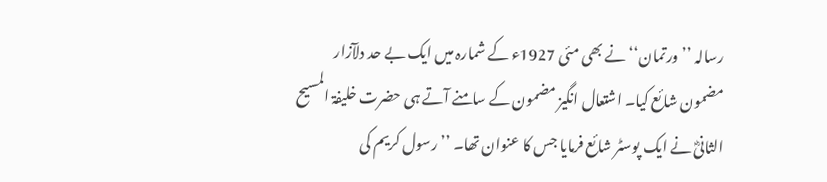رسالہ ’’ورتمان‘‘ نے بھی مئی 1927ء کے شمارہ میں ایک بے حد دلآزار مضمون شائع کیا۔ اشتعال انگیز مضمون کے سامنے آتے ہی حضرت خلیفۃ المسیح الثانیؓ نے ایک پوسٹر شائع فرمایا جس کا عنوان تھا۔ ’’رسول کریم کی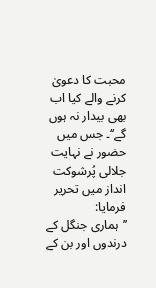محبت کا دعویٰ کرنے والے کیا اب بھی بیدار نہ ہوں گے‘‘۔ جس میں حضور نے نہایت جلالی پُرشوکت انداز میں تحریر فرمایا:
’’ہماری جنگل کے درندوں اور بن کے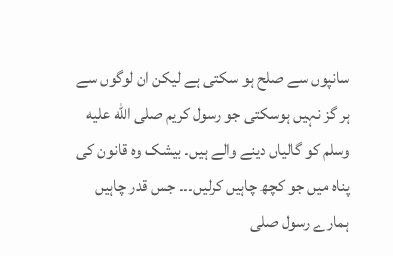سانپوں سے صلح ہو سکتی ہے لیکن ان لوگوں سے ہر گز نہیں ہوسکتی جو رسول کریم صلى الله عليه وسلم کو گالیاں دینے والے ہیں۔ بیشک وہ قانون کی پناہ میں جو کچھ چاہیں کرلیں۔۔۔ جس قدر چاہیں ہمارے رسول صلى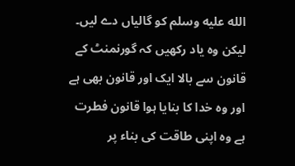الله عليه وسلم کو گالیاں دے لیں۔ لیکن وہ یاد رکھیں کہ گورنمنٹ کے قانون سے بالا ایک اور قانون بھی ہے اور وہ خدا کا بنایا ہوا قانون فطرت ہے وہ اپنی طاقت کی بناء پر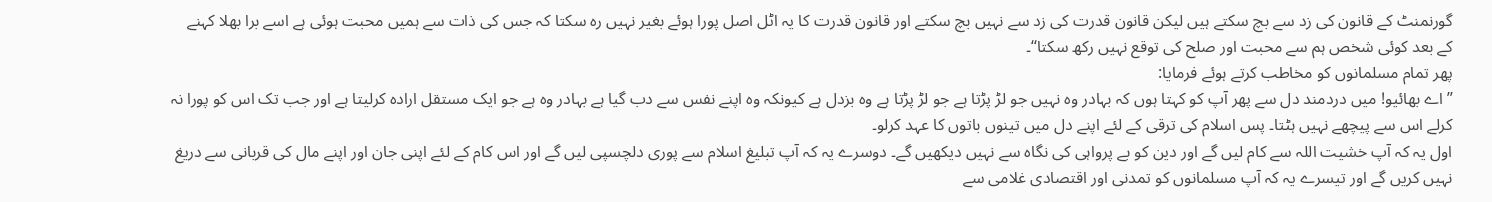گورنمنٹ کے قانون کی زد سے بچ سکتے ہیں لیکن قانون قدرت کی زد سے نہیں بچ سکتے اور قانون قدرت کا یہ اٹل اصل پورا ہوئے بغیر نہیں رہ سکتا کہ جس کی ذات سے ہمیں محبت ہوئی ہے اسے برا بھلا کہنے کے بعد کوئی شخص ہم سے محبت اور صلح کی توقع نہیں رکھ سکتا‘‘۔
پھر تمام مسلمانوں کو مخاطب کرتے ہوئے فرمایا:
’’اے بھائیو! میں دردمند دل سے پھر آپ کو کہتا ہوں کہ بہادر وہ نہیں جو لڑ پڑتا ہے جو لڑ پڑتا ہے وہ بزدل ہے کیونکہ وہ اپنے نفس سے دب گیا ہے بہادر وہ ہے جو ایک مستقل ارادہ کرلیتا ہے اور جب تک اس کو پورا نہ کرلے اس سے پیچھے نہیں ہٹتا۔ پس اسلام کی ترقی کے لئے اپنے دل میں تینوں باتوں کا عہد کرلو۔
اول یہ کہ آپ خشیت اللہ سے کام لیں گے اور دین کو بے پرواہی کی نگاہ سے نہیں دیکھیں گے۔ دوسرے یہ کہ آپ تبلیغ اسلام سے پوری دلچسپی لیں گے اور اس کام کے لئے اپنی جان اور اپنے مال کی قربانی سے دریغ نہیں کریں گے اور تیسرے یہ کہ آپ مسلمانوں کو تمدنی اور اقتصادی غلامی سے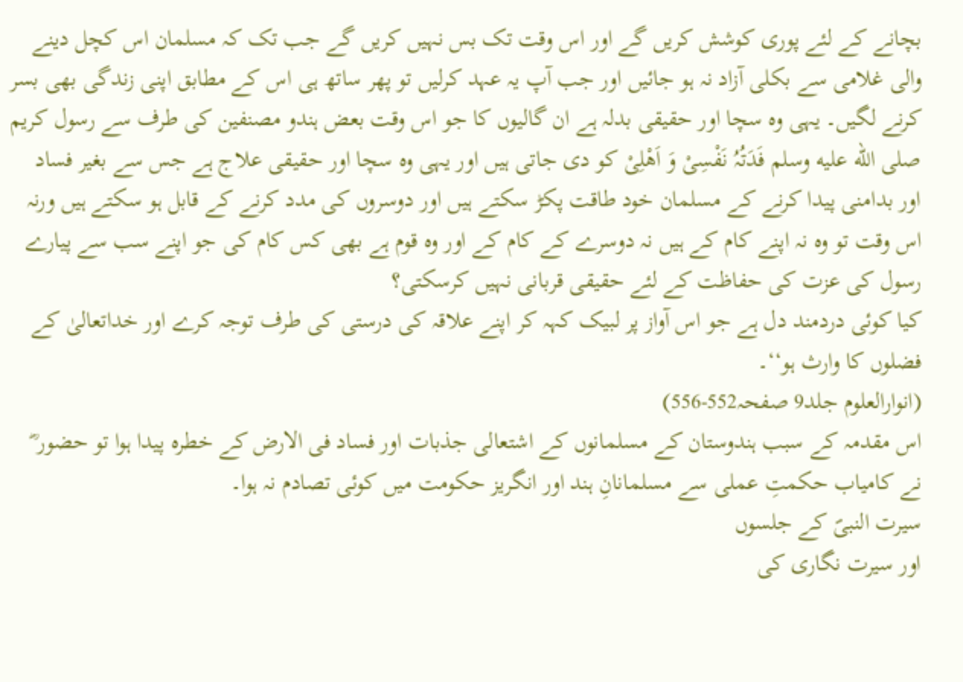بچانے کے لئے پوری کوشش کریں گے اور اس وقت تک بس نہیں کریں گے جب تک کہ مسلمان اس کچل دینے والی غلامی سے بکلی آزاد نہ ہو جائیں اور جب آپ یہ عہد کرلیں تو پھر ساتھ ہی اس کے مطابق اپنی زندگی بھی بسر کرنے لگیں۔ یہی وہ سچا اور حقیقی بدلہ ہے ان گالیوں کا جو اس وقت بعض ہندو مصنفین کی طرف سے رسول کریم صلى الله عليه وسلم فَدَتُہُ نَفْسِیْ وَ اَھْلِیْ کو دی جاتی ہیں اور یہی وہ سچا اور حقیقی علاج ہے جس سے بغیر فساد اور بدامنی پیدا کرنے کے مسلمان خود طاقت پکڑ سکتے ہیں اور دوسروں کی مدد کرنے کے قابل ہو سکتے ہیں ورنہ اس وقت تو وہ نہ اپنے کام کے ہیں نہ دوسرے کے کام کے اور وہ قوم ہے بھی کس کام کی جو اپنے سب سے پیارے رسول کی عزت کی حفاظت کے لئے حقیقی قربانی نہیں کرسکتی؟
کیا کوئی دردمند دل ہے جو اس آواز پر لبیک کہہ کر اپنے علاقہ کی درستی کی طرف توجہ کرے اور خداتعالیٰ کے فضلوں کا وارث ہو‘‘۔
(انوارالعلوم جلد9 صفحہ552-556)
اس مقدمہ کے سبب ہندوستان کے مسلمانوں کے اشتعالی جذبات اور فساد فی الارض کے خطرہ پیدا ہوا تو حضور ؓ نے کامیاب حکمتِ عملی سے مسلمانانِ ہند اور انگریز حکومت میں کوئی تصادم نہ ہوا۔
سیرت النبیؐ کے جلسوں
اور سیرت نگاری کی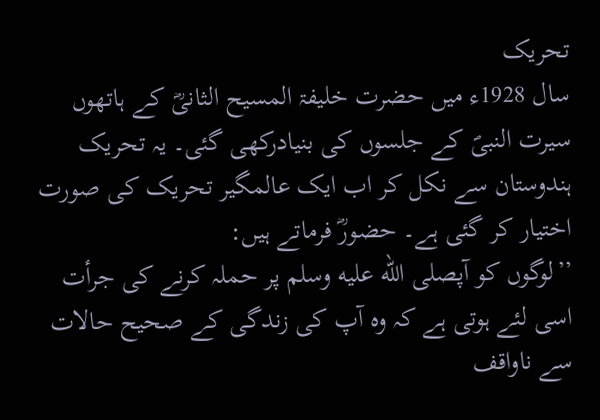تحریک
سال 1928ء میں حضرت خلیفۃ المسیح الثانیؓ کے ہاتھوں سیرت النبیؐ کے جلسوں کی بنیادرکھی گئی۔ یہ تحریک ہندوستان سے نکل کر اب ایک عالمگیر تحریک کی صورت اختیار کر گئی ہے۔ حضورؓ فرماتے ہیں:
’’لوگوں کو آپصلى الله عليه وسلم پر حملہ کرنے کی جرأت اسی لئے ہوتی ہے کہ وہ آپ کی زندگی کے صحیح حالات سے ناواقف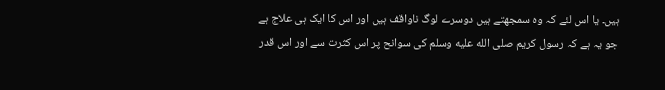ہیں۔ یا اس لئے کہ وہ سمجھتے ہیں دوسرے لوگ ناواقف ہیں اور اس کا ایک ہی علاج ہے جو یہ ہے کہ رسول کریم صلى الله عليه وسلم کی سوانح پر اس کثرت سے اور اس قدر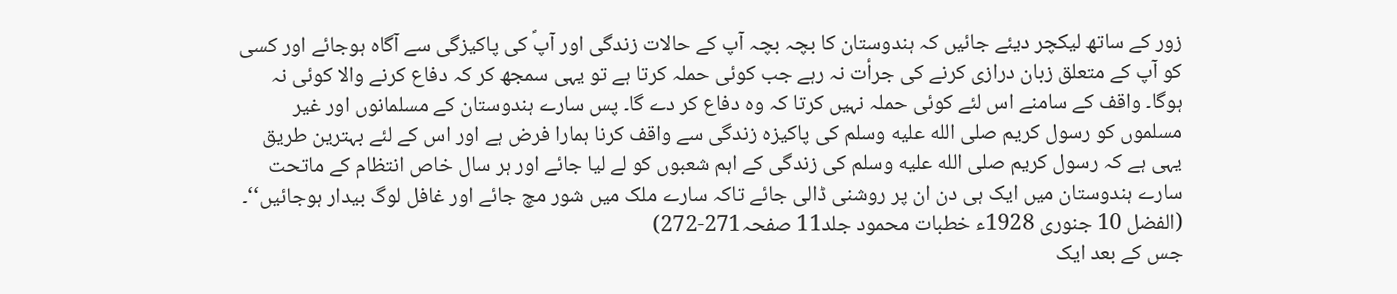زور کے ساتھ لیکچر دیئے جائیں کہ ہندوستان کا بچہ بچہ آپ کے حالات زندگی اور آپؐ کی پاکیزگی سے آگاہ ہوجائے اور کسی کو آپ کے متعلق زبان درازی کرنے کی جرأت نہ رہے جب کوئی حملہ کرتا ہے تو یہی سمجھ کر کہ دفاع کرنے والا کوئی نہ ہوگا۔ واقف کے سامنے اس لئے کوئی حملہ نہیں کرتا کہ وہ دفاع کر دے گا۔ پس سارے ہندوستان کے مسلمانوں اور غیر مسلموں کو رسول کریم صلى الله عليه وسلم کی پاکیزہ زندگی سے واقف کرنا ہمارا فرض ہے اور اس کے لئے بہترین طریق یہی ہے کہ رسول کریم صلى الله عليه وسلم کی زندگی کے اہم شعبوں کو لے لیا جائے اور ہر سال خاص انتظام کے ماتحت سارے ہندوستان میں ایک ہی دن ان پر روشنی ڈالی جائے تاکہ سارے ملک میں شور مچ جائے اور غافل لوگ بیدار ہوجائیں‘‘۔
(الفضل 10 جنوری 1928ء خطبات محمود جلد11 صفحہ271-272)
جس کے بعد ایک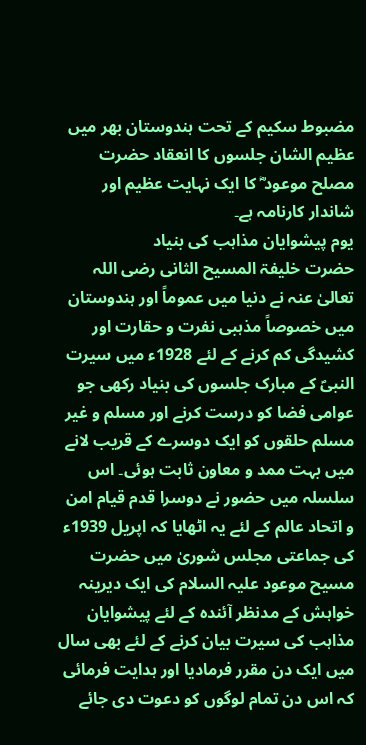مضبوط سکیم کے تحت ہندوستان بھر میں عظیم الشان جلسوں کا انعقاد حضرت مصلح موعود ؓ کا ایک نہایت عظیم اور شاندار کارنامہ ہے۔
یوم پیشوایان مذاہب کی بنیاد
حضرت خلیفۃ المسیح الثانی رضی اللہ تعالیٰ عنہ نے دنیا میں عموماً اور ہندوستان میں خصوصاً مذہبی نفرت و حقارت اور کشیدگی کم کرنے کے لئے 1928ء میں سیرت النبیؐ کے مبارک جلسوں کی بنیاد رکھی جو عوامی فضا کو درست کرنے اور مسلم و غیر مسلم حلقوں کو ایک دوسرے کے قریب لانے میں بہت ممد و معاون ثابت ہوئی۔ اس سلسلہ میں حضور نے دوسرا قدم قیام امن و اتحاد عالم کے لئے یہ اٹھایا کہ اپریل 1939ء کی جماعتی مجلس شوریٰ میں حضرت مسیح موعود علیہ السلام کی ایک دیرینہ خواہش کے مدنظر آئندہ کے لئے پیشوایان مذاہب کی سیرت بیان کرنے کے لئے بھی سال میں ایک دن مقرر فرمادیا اور ہدایت فرمائی کہ اس دن تمام لوگوں کو دعوت دی جائے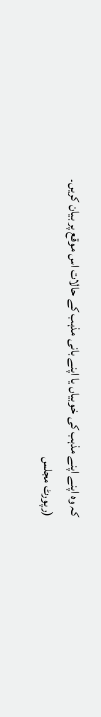کہ وہ اپنے اپنے مذہب کی خوبیاں یا اپنے بانی مذہب کے حالات اس موقع پر بیان کریں۔
(رپورٹ مجلس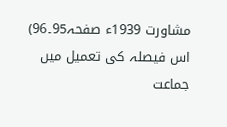مشاورت 1939ء صفحہ95۔96)
اس فیصلہ کی تعمیل میں جماعت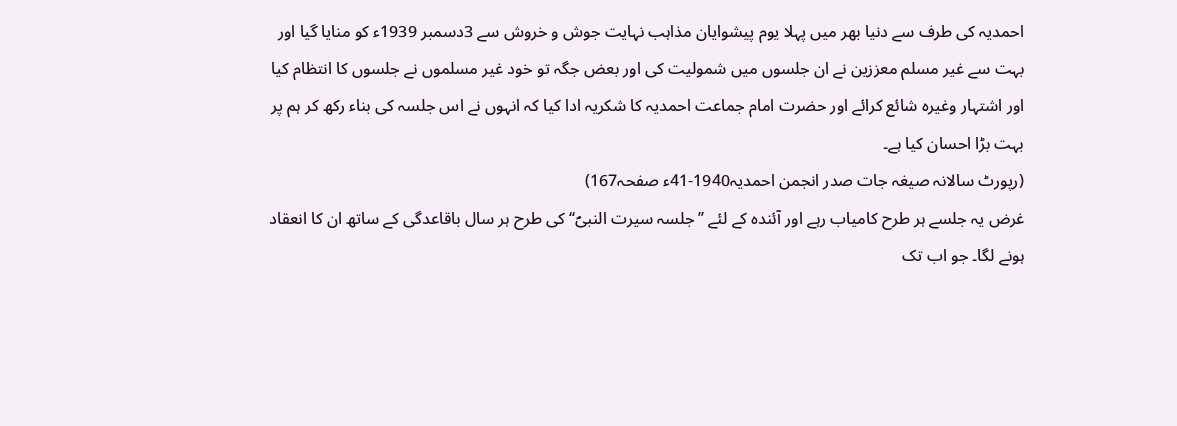احمدیہ کی طرف سے دنیا بھر میں پہلا یوم پیشوایان مذاہب نہایت جوش و خروش سے 3دسمبر 1939ء کو منایا گیا اور بہت سے غیر مسلم معززین نے ان جلسوں میں شمولیت کی اور بعض جگہ تو خود غیر مسلموں نے جلسوں کا انتظام کیا اور اشتہار وغیرہ شائع کرائے اور حضرت امام جماعت احمدیہ کا شکریہ ادا کیا کہ انہوں نے اس جلسہ کی بناء رکھ کر ہم پر بہت بڑا احسان کیا ہے۔
(رپورٹ سالانہ صیغہ جات صدر انجمن احمدیہ1940-41ء صفحہ167)
غرض یہ جلسے ہر طرح کامیاب رہے اور آئندہ کے لئے ’’جلسہ سیرت النبیؐ‘‘ کی طرح ہر سال باقاعدگی کے ساتھ ان کا انعقاد ہونے لگا۔ جو اب تک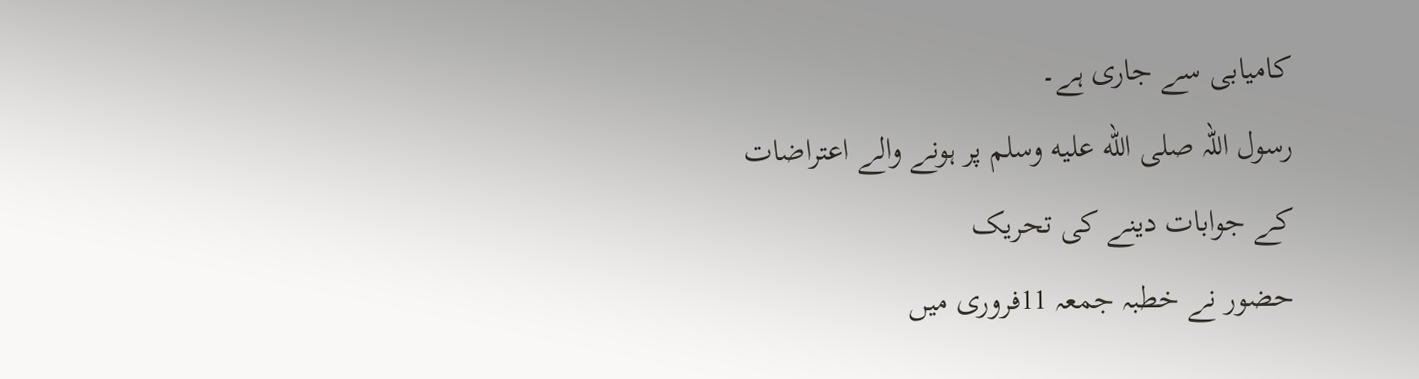کامیابی سے جاری ہے۔
رسول اللہ صلى الله عليه وسلم پر ہونے والے اعتراضات
کے جوابات دینے کی تحریک
حضور نے خطبہ جمعہ 11فروری میں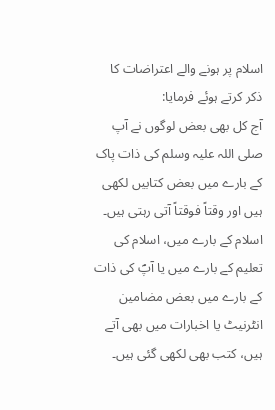اسلام پر ہونے والے اعتراضات کا ذکر کرتے ہوئے فرمایا:
آج کل بھی بعض لوگوں نے آپ صلی اللہ علیہ وسلم کی ذات پاک کے بارے میں بعض کتابیں لکھی ہیں اور وقتاً فوقتاً آتی رہتی ہیں۔ اسلام کے بارے میں، اسلام کی تعلیم کے بارے میں یا آپؐ کی ذات کے بارے میں بعض مضامین انٹرنیٹ یا اخبارات میں بھی آتے ہیں، کتب بھی لکھی گئی ہیں۔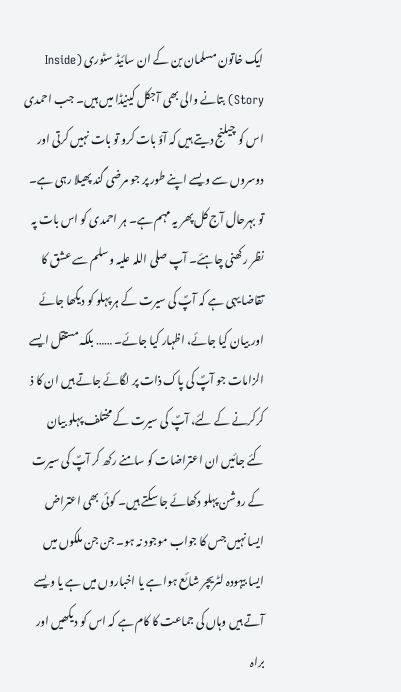ایک خاتون مسلمان بن کے ان سائیڈ سٹوری (Inside Story) بتانے والی بھی آجکل کینیڈا میں ہیں۔ جب احمدی اس کو چیلنج دیتے ہیں کہ آؤ بات کرو تو بات نہیں کرتی اور دوسروں سے ویسے اپنے طور پر جو مرضی گند پھیلا رہی ہے۔ تو بہرحال آج کل پھر یہ مہم ہے۔ ہر احمدی کو اس بات پہ نظر رکھنی چاہئے۔ آپ صلی اللہ علیہ وسلم سے عشق کا تقاضا یہی ہے کہ آپؐ کی سیرت کے ہر پہلو کو دیکھا جائے اور بیان کیا جائے، اظہار کیا جائے۔ …… بلکہ مستقل ایسے الزامات جو آپؐ کی پاک ذات پر لگائے جاتے ہیں ان کا ذ کرکرنے کے لئے، آپؐ کی سیرت کے مختلف پہلو بیان کئے جائیں ان اعتراضات کو سامنے رکھ کر آپؐ کی سیرت کے روشن پہلو دکھائے جا سکتے ہیں۔ کوئی بھی اعتراض ایسا نہیں جس کا جواب موجود نہ ہو۔ جن جن ملکوں میں ایسا بیہودہ لٹریچر شائع ہوا ہے یا اخباروں میں ہے یا ویسے آتے ہیں وہاں کی جماعت کا کام ہے کہ اس کو دیکھیں اور براہ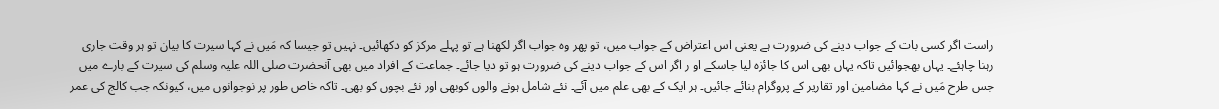راست اگر کسی بات کے جواب دینے کی ضرورت ہے یعنی اس اعتراض کے جواب میں، تو پھر وہ جواب اگر لکھنا ہے تو پہلے مرکز کو دکھائیں۔ نہیں تو جیسا کہ مَیں نے کہا سیرت کا بیان تو ہر وقت جاری رہنا چاہئے۔ یہاں بھجوائیں تاکہ یہاں بھی اس کا جائزہ لیا جاسکے او ر اگر اس کے جواب دینے کی ضرورت ہو تو دیا جائے۔ جماعت کے افراد میں بھی آنحضرت صلی اللہ علیہ وسلم کی سیرت کے بارے میں جس طرح مَیں نے کہا مضامین اور تقاریر کے پروگرام بنائے جائیں۔ ہر ایک کے بھی علم میں آئے۔ نئے شامل ہونے والوں کوبھی اور نئے بچوں کو بھی۔ تاکہ خاص طور پر نوجوانوں میں، کیونکہ جب کالج کی عمر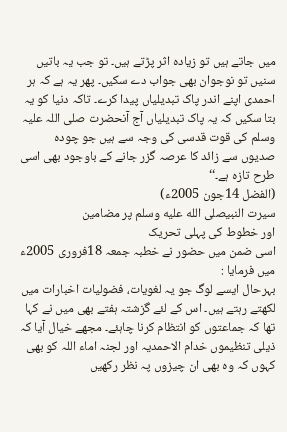میں جاتے ہیں تو زیادہ اثر پڑتے ہیں۔ تو جب یہ باتیں سنیں تو نوجوان بھی جواب دے سکیں۔ پھر یہ ہے کہ ہر احمدی اپنے اندر پاک تبدیلیاں پیدا کرے۔ تاکہ دنیا کو یہ بتا سکیں کہ یہ پاک تبدیلیاں آج آنحضرت صلی اللہ علیہ وسلم کی قوت قدسی کی وجہ سے ہیں جو چودہ صدیوں سے زائد کا عرصہ گزر جانے کے باوجود بھی اسی طرح تازہ ہے۔‘‘
(الفضل 14جون 2005ء)
سیرت النبیصلى الله عليه وسلم پر مضامین
اور خطوط کی پہلی تحریک
اسی ضمن میں حضور نے خطبہ جمعہ 18فروری 2005ء میں فرمایا :
بہرحال ایسے لوگ جو یہ لغویات، فضولیات اخبارات میں لکھتے رہتے ہیں۔ اس کے لئے گزشتہ ہفتے بھی میں نے کہا تھا کہ جماعتوں کو انتظام کرنا چاہئے۔ مجھے خیال آیا کہ ذیلی تنظیموں خدام الاحمدیہ اور لجنہ اماء اللہ کو بھی کہوں کہ وہ بھی ان چیزوں پہ نظر رکھیں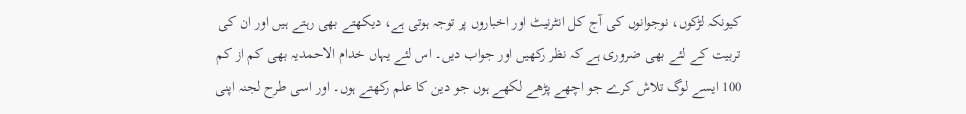کیونکہ لڑکوں، نوجوانوں کی آج کل انٹرنیٹ اور اخباروں پر توجہ ہوتی ہے، دیکھتے بھی رہتے ہیں اور ان کی تربیت کے لئے بھی ضروری ہے کہ نظر رکھیں اور جواب دیں۔ اس لئے یہاں خدام الاحمدیہ بھی کم از کم 100 ایسے لوگ تلاش کرے جو اچھے پڑھے لکھے ہوں جو دین کا علم رکھتے ہوں۔ اور اسی طرح لجنہ اپنی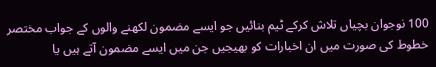100 نوجوان بچیاں تلاش کرکے ٹیم بنائیں جو ایسے مضمون لکھنے والوں کے جواب مختصر خطوط کی صورت میں ان اخبارات کو بھیجیں جن میں ایسے مضمون آتے ہیں یا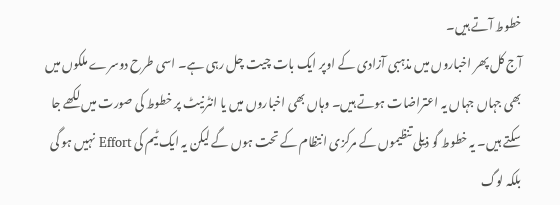خطوط آتے ہیں۔
آج کل پھر اخباروں میں مذہبی آزادی کے اوپر ایک بات چیت چل رہی ہے۔ اسی طرح دوسرے ملکوں میں بھی جہاں جہاں یہ اعتراضات ہوتے ہیں۔ وہاں بھی اخباروں میں یا انٹرنیٹ پر خطوط کی صورت میں لکھے جا سکتے ہیں۔ یہ خطوط گو ذیلی تنظیموں کے مرکزی انتظام کے تحت ہوں گے لیکن یہ ایک ٹیم کی Effort نہیں ہو گی بلکہ لوگ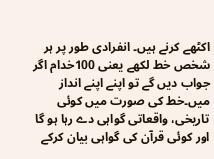اکٹھے کرنے ہیں۔ انفرادی طور پر ہر شخص خط لکھے یعنی 100خدام اگر جواب دیں گے تو اپنے اپنے انداز میں۔خط کی صورت میں کوئی تاریخی، واقعاتی گواہی دے رہا ہو گا اور کوئی قرآن کی گواہی بیان کرکے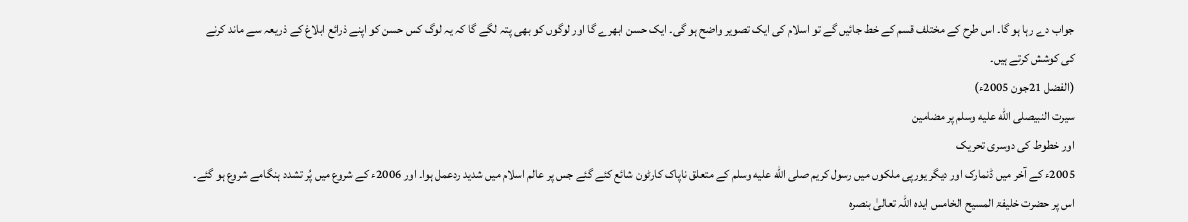جواب دے رہا ہو گا۔ اس طرح کے مختلف قسم کے خط جائیں گے تو اسلام کی ایک تصویر واضح ہو گی۔ ایک حسن ابھرے گا اور لوگوں کو بھی پتہ لگے گا کہ یہ لوگ کس حسن کو اپنے ذرائع ابلاغ کے ذریعہ سے ماند کرنے کی کوشش کرتے ہیں۔
(الفضل 21جون 2005ء)
سیرت النبیصلى الله عليه وسلم پر مضامین
اور خطوط کی دوسری تحریک
2005ء کے آخر میں ڈنمارک اور دیگر یورپی ملکوں میں رسول کریم صلى الله عليه وسلم کے متعلق ناپاک کارٹون شائع کئے گئے جس پر عالم اسلام میں شدید ردعمل ہوا۔ اور 2006ء کے شروع میں پُر تشدد ہنگامے شروع ہو گئے۔ اس پر حضرت خلیفۃ المسیح الخامس ایدہ اللہ تعالیٰ بنصرہ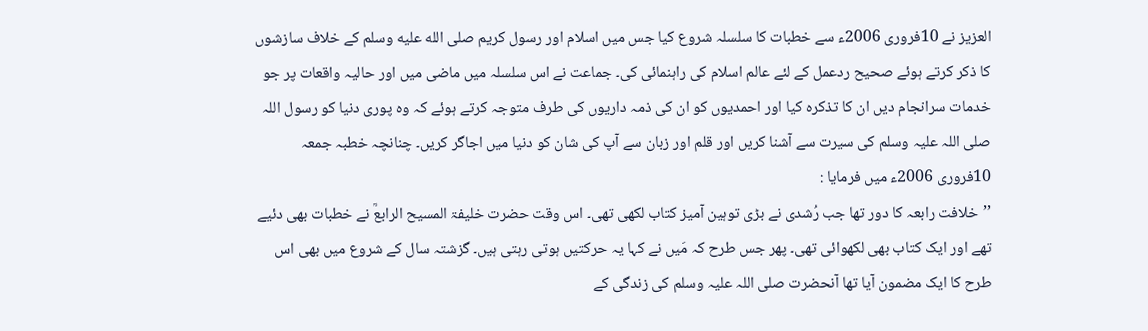العزیز نے 10فروری 2006ء سے خطبات کا سلسلہ شروع کیا جس میں اسلام اور رسول کریم صلى الله عليه وسلم کے خلاف سازشوں کا ذکر کرتے ہوئے صحیح ردعمل کے لئے عالم اسلام کی راہنمائی کی۔ جماعت نے اس سلسلہ میں ماضی میں اور حالیہ واقعات پر جو خدمات سرانجام دیں ان کا تذکرہ کیا اور احمدیوں کو ان کی ذمہ داریوں کی طرف متوجہ کرتے ہوئے کہ وہ پوری دنیا کو رسول اللہ صلی اللہ علیہ وسلم کی سیرت سے آشنا کریں اور قلم اور زبان سے آپ کی شان کو دنیا میں اجاگر کریں۔ چنانچہ خطبہ جمعہ 10فروری 2006ء میں فرمایا :
’’خلافت رابعہ کا دور تھا جب رُشدی نے بڑی توہین آمیز کتاب لکھی تھی۔ اس وقت حضرت خلیفۃ المسیح الرابعؒ نے خطبات بھی دئیے تھے اور ایک کتاب بھی لکھوائی تھی۔ پھر جس طرح کہ مَیں نے کہا یہ حرکتیں ہوتی رہتی ہیں۔ گزشتہ سال کے شروع میں بھی اس طرح کا ایک مضمون آیا تھا آنحضرت صلی اللہ علیہ وسلم کی زندگی کے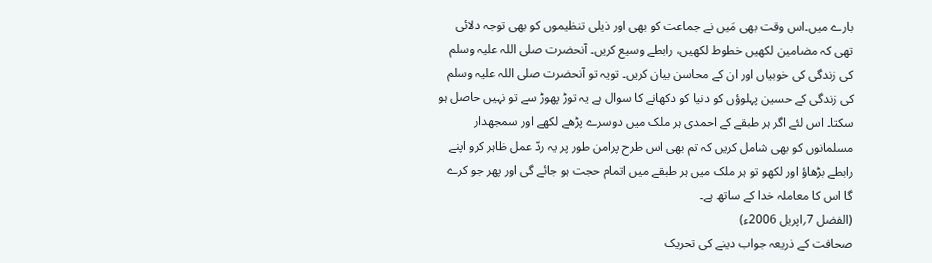بارے میں۔اس وقت بھی مَیں نے جماعت کو بھی اور ذیلی تنظیموں کو بھی توجہ دلائی تھی کہ مضامین لکھیں خطوط لکھیں، رابطے وسیع کریں۔ آنحضرت صلی اللہ علیہ وسلم کی زندگی کی خوبیاں اور ان کے محاسن بیان کریں۔ تویہ تو آنحضرت صلی اللہ علیہ وسلم کی زندگی کے حسین پہلوؤں کو دنیا کو دکھانے کا سوال ہے یہ توڑ پھوڑ سے تو نہیں حاصل ہو سکتا۔ اس لئے اگر ہر طبقے کے احمدی ہر ملک میں دوسرے پڑھے لکھے اور سمجھدار مسلمانوں کو بھی شامل کریں کہ تم بھی اس طرح پرامن طور پر یہ ردّ عمل ظاہر کرو اپنے رابطے بڑھاؤ اور لکھو تو ہر ملک میں ہر طبقے میں اتمام حجت ہو جائے گی اور پھر جو کرے گا اس کا معاملہ خدا کے ساتھ ہے۔
(الفضل 7؍اپریل 2006ء)
صحافت کے ذریعہ جواب دینے کی تحریک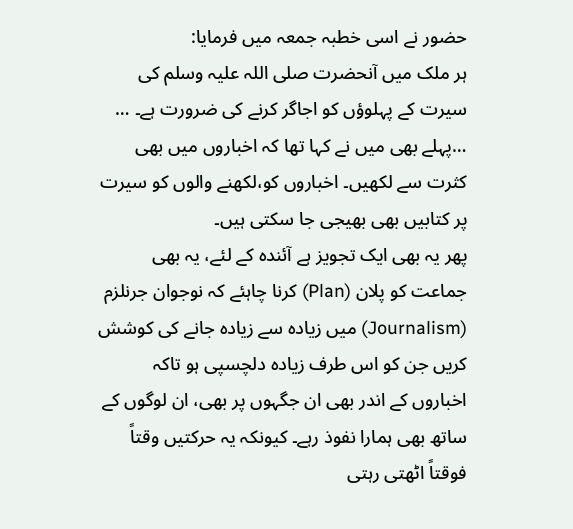حضور نے اسی خطبہ جمعہ میں فرمایا:
ہر ملک میں آنحضرت صلی اللہ علیہ وسلم کی سیرت کے پہلوؤں کو اجاگر کرنے کی ضرورت ہے۔ … …پہلے بھی میں نے کہا تھا کہ اخباروں میں بھی کثرت سے لکھیں۔ اخباروں کو،لکھنے والوں کو سیرت پر کتابیں بھی بھیجی جا سکتی ہیں۔
پھر یہ بھی ایک تجویز ہے آئندہ کے لئے، یہ بھی جماعت کو پلان (Plan) کرنا چاہئے کہ نوجوان جرنلزم (Journalism) میں زیادہ سے زیادہ جانے کی کوشش کریں جن کو اس طرف زیادہ دلچسپی ہو تاکہ اخباروں کے اندر بھی ان جگہوں پر بھی، ان لوگوں کے ساتھ بھی ہمارا نفوذ رہے۔ کیونکہ یہ حرکتیں وقتاً فوقتاً اٹھتی رہتی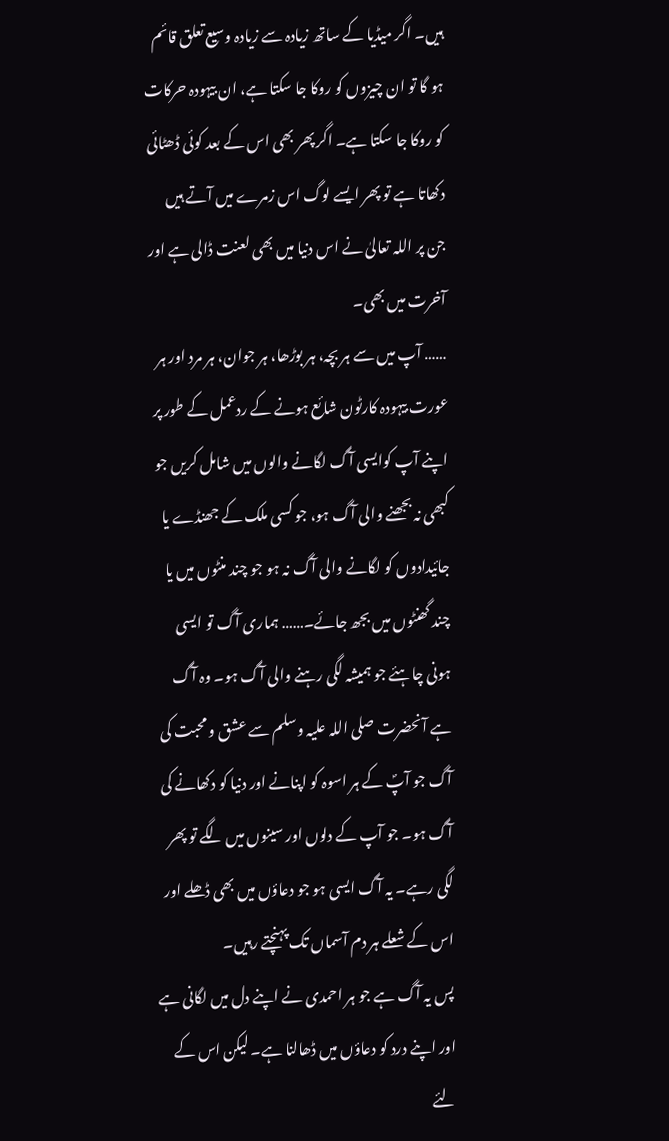ہیں۔ اگر میڈیا کے ساتھ زیادہ سے زیادہ وسیع تعلق قائم ہو گا تو ان چیزوں کو روکا جا سکتا ہے، ان بیہودہ حرکات کو روکا جا سکتا ہے۔ اگر پھر بھی اس کے بعد کوئی ڈھٹائی دکھاتا ہے تو پھر ایسے لوگ اس زمرے میں آتے ہیں جن پر اللہ تعالیٰ نے اس دنیا میں بھی لعنت ڈالی ہے اور آخرت میں بھی۔
…… آپ میں سے ہر بچہ، ہر بوڑھا، ہر جوان، ہر مرد اور ہر عورت بیہودہ کارٹون شائع ہونے کے ردعمل کے طور پر اپنے آپ کوایسی آگ لگانے والوں میں شامل کریں جو کبھی نہ بجھنے والی آگ ہو، جو کسی ملک کے جھنڈے یا جائیدادوں کو لگانے والی آگ نہ ہو جو چند منٹوں میں یا چند گھنٹوں میں بجھ جائے۔…… ہماری آگ تو ایسی ہونی چاہئے جو ہمیشہ لگی رہنے والی آگ ہو۔ وہ آگ ہے آنحضرت صلی اللہ علیہ وسلم سے عشق و محبت کی آگ جو آپؐ کے ہر اسوہ کو اپنانے اور دنیا کو دکھانے کی آگ ہو۔ جو آپ کے دلوں اور سینوں میں لگے تو پھر لگی رہے۔ یہ آگ ایسی ہو جو دعاؤں میں بھی ڈھلے اور اس کے شعلے ہر دم آسماں تک پہنچتے رہیں۔
پس یہ آگ ہے جو ہر احمدی نے اپنے دل میں لگانی ہے اور اپنے درد کو دعاؤں میں ڈھالنا ہے۔ لیکن اس کے لئے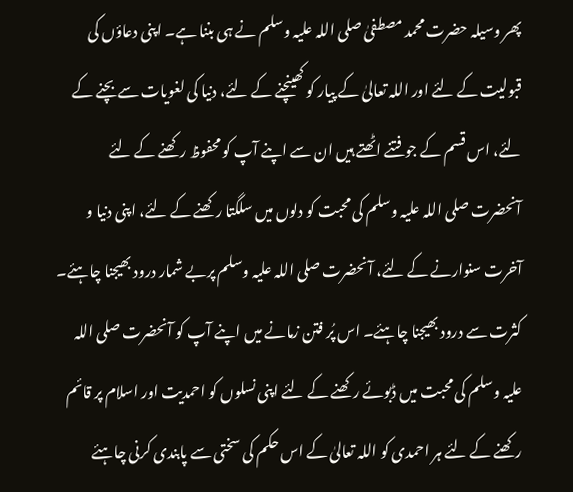پھر وسیلہ حضرت محمد مصطفیٰ صلی اللہ علیہ وسلم نے ہی بننا ہے۔ اپنی دعاؤں کی قبولیت کے لئے اور اللہ تعالیٰ کے پیار کو کھینچنے کے لئے، دنیا کی لغویات سے بچنے کے لئے، اس قسم کے جو فتنے اٹھتے ہیں ان سے اپنے آپ کو محفوظ رکھنے کے لئے آنحضرت صلی اللہ علیہ وسلم کی محبت کو دلوں میں سلگتا رکھنے کے لئے، اپنی دنیا و آخرت سنوارنے کے لئے، آنحضرت صلی اللہ علیہ وسلم پربے شمار درود بھیجنا چاہئے۔ کثرت سے درود بھیجنا چاہئے۔ اس پُر فتن زمانے میں اپنے آپ کو آنحضرت صلی اللہ علیہ وسلم کی محبت میں ڈبوئے رکھنے کے لئے اپنی نسلوں کو احمدیت اور اسلام پر قائم رکھنے کے لئے ہر احمدی کو اللہ تعالیٰ کے اس حکم کی سختی سے پابندی کرنی چاہئے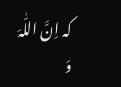کہ اِنَّ اللّٰہَ وَ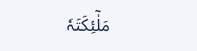مَلٰٓئِکَتَہٗ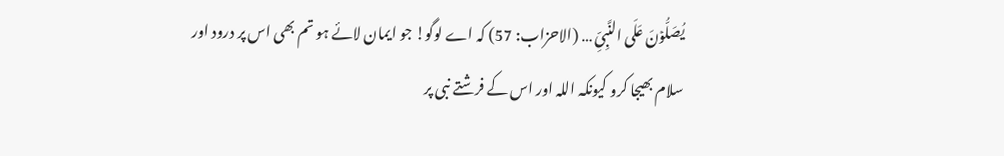یُصَلُّوۡنَ عَلَی النَّبِیِّ … (الاحزاب: 57) کہ اے لوگو! جو ایمان لائے ہو تم بھی اس پر درود اور سلام بھیجا کرو کیونکہ اللہ اور اس کے فرشتے نبی پر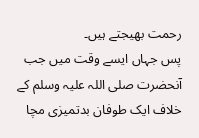رحمت بھیجتے ہیں۔
پس جہاں ایسے وقت میں جب آنحضرت صلی اللہ علیہ وسلم کے خلاف ایک طوفان بدتمیزی مچا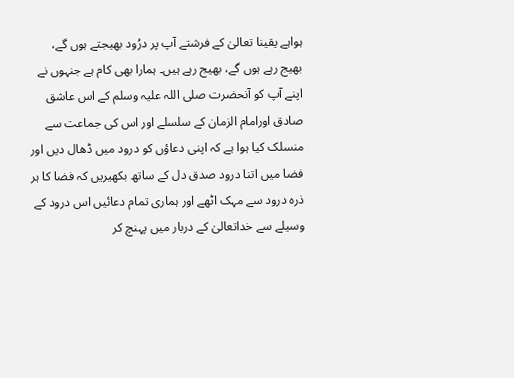ہواہے یقینا تعالیٰ کے فرشتے آپ پر درُود بھیجتے ہوں گے، بھیج رہے ہوں گے، بھیج رہے ہیں۔ ہمارا بھی کام ہے جنہوں نے اپنے آپ کو آنحضرت صلی اللہ علیہ وسلم کے اس عاشق صادق اورامام الزمان کے سلسلے اور اس کی جماعت سے منسلک کیا ہوا ہے کہ اپنی دعاؤں کو درود میں ڈھال دیں اور فضا میں اتنا درود صدق دل کے ساتھ بکھیریں کہ فضا کا ہر ذرہ درود سے مہک اٹھے اور ہماری تمام دعائیں اس درود کے وسیلے سے خداتعالیٰ کے دربار میں پہنچ کر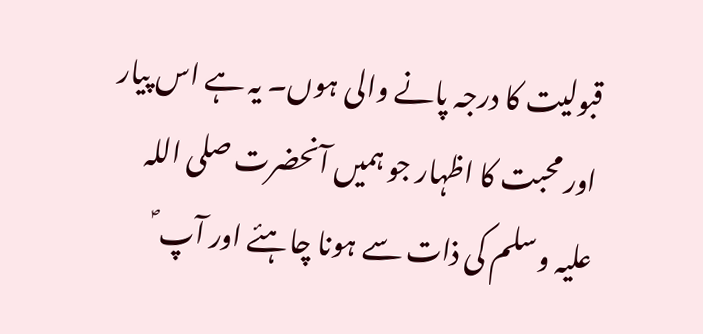قبولیت کا درجہ پانے والی ہوں۔ یہ ہے اس پیار اور محبت کا اظہار جو ہمیں آنحضرت صلی اللہ علیہ وسلم کی ذات سے ہونا چاہئے اور آپ ؐ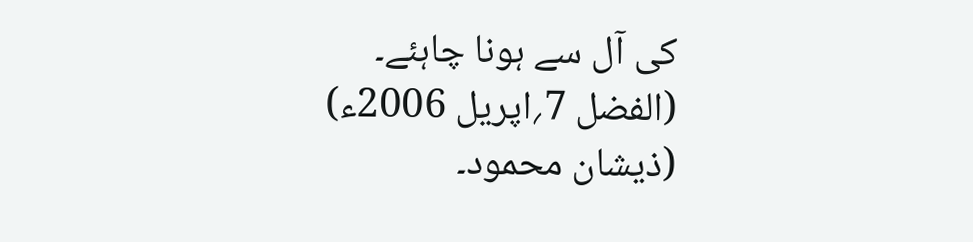کی آل سے ہونا چاہئے۔
(الفضل 7؍اپریل 2006ء)
(ذیشان محمود۔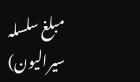مبلغ سلسلہ سیرالیون)